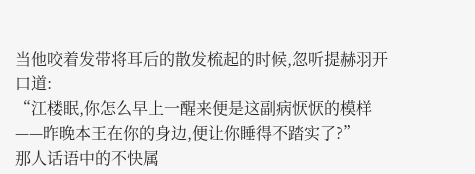当他咬着发带将耳后的散发梳起的时候,忽听提赫羽开口道:
“江楼眠,你怎么早上一醒来便是这副病恹恹的模样——昨晚本王在你的身边,便让你睡得不踏实了?”
那人话语中的不快属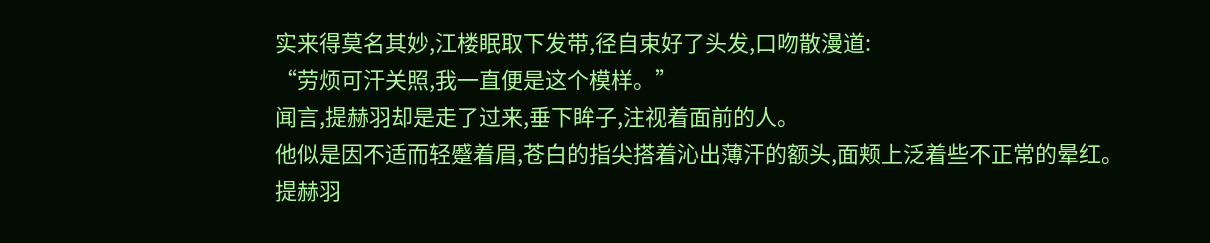实来得莫名其妙,江楼眠取下发带,径自束好了头发,口吻散漫道:
“劳烦可汗关照,我一直便是这个模样。”
闻言,提赫羽却是走了过来,垂下眸子,注视着面前的人。
他似是因不适而轻蹙着眉,苍白的指尖搭着沁出薄汗的额头,面颊上泛着些不正常的晕红。
提赫羽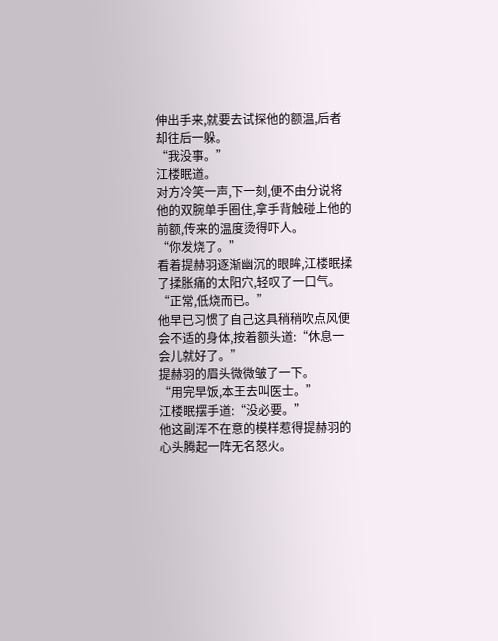伸出手来,就要去试探他的额温,后者却往后一躲。
“我没事。”
江楼眠道。
对方冷笑一声,下一刻,便不由分说将他的双腕单手圈住,拿手背触碰上他的前额,传来的温度烫得吓人。
“你发烧了。”
看着提赫羽逐渐幽沉的眼眸,江楼眠揉了揉胀痛的太阳穴,轻叹了一口气。
“正常,低烧而已。”
他早已习惯了自己这具稍稍吹点风便会不适的身体,按着额头道:“休息一会儿就好了。”
提赫羽的眉头微微皱了一下。
“用完早饭,本王去叫医士。”
江楼眠摆手道:“没必要。”
他这副浑不在意的模样惹得提赫羽的心头腾起一阵无名怒火。